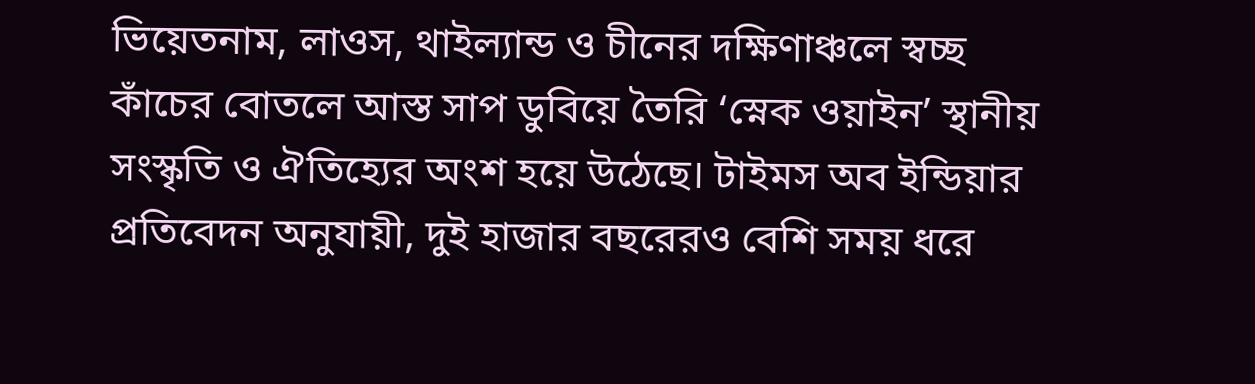ভিয়েতনাম, লাওস, থাইল্যান্ড ও চীনের দক্ষিণাঞ্চলে স্বচ্ছ কাঁচের বোতলে আস্ত সাপ ডুবিয়ে তৈরি ‘স্নেক ওয়াইন’ স্থানীয় সংস্কৃতি ও ঐতিহ্যের অংশ হয়ে উঠেছে। টাইমস অব ইন্ডিয়ার প্রতিবেদন অনুযায়ী, দুই হাজার বছরেরও বেশি সময় ধরে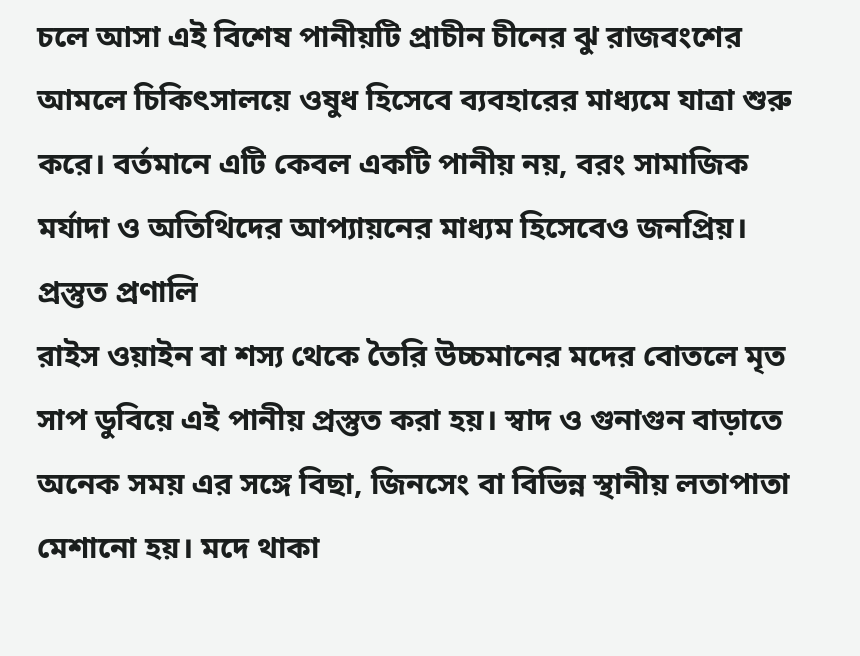চলে আসা এই বিশেষ পানীয়টি প্রাচীন চীনের ঝু রাজবংশের আমলে চিকিৎসালয়ে ওষুধ হিসেবে ব্যবহারের মাধ্যমে যাত্রা শুরু করে। বর্তমানে এটি কেবল একটি পানীয় নয়, বরং সামাজিক মর্যাদা ও অতিথিদের আপ্যায়নের মাধ্যম হিসেবেও জনপ্রিয়।
প্রস্তুত প্রণালি
রাইস ওয়াইন বা শস্য থেকে তৈরি উচ্চমানের মদের বোতলে মৃত সাপ ডুবিয়ে এই পানীয় প্রস্তুত করা হয়। স্বাদ ও গুনাগুন বাড়াতে অনেক সময় এর সঙ্গে বিছা, জিনসেং বা বিভিন্ন স্থানীয় লতাপাতা মেশানো হয়। মদে থাকা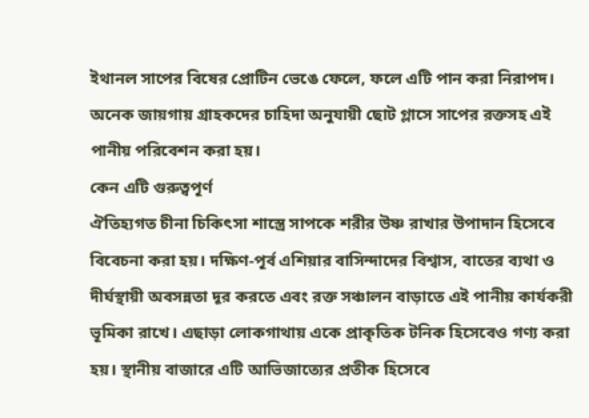ইথানল সাপের বিষের প্রোটিন ভেঙে ফেলে, ফলে এটি পান করা নিরাপদ। অনেক জায়গায় গ্রাহকদের চাহিদা অনুযায়ী ছোট গ্লাসে সাপের রক্তসহ এই পানীয় পরিবেশন করা হয়।
কেন এটি গুরুত্বপূর্ণ
ঐতিহ্যগত চীনা চিকিৎসা শাস্ত্রে সাপকে শরীর উষ্ণ রাখার উপাদান হিসেবে বিবেচনা করা হয়। দক্ষিণ-পূর্ব এশিয়ার বাসিন্দাদের বিশ্বাস, বাতের ব্যথা ও দীর্ঘস্থায়ী অবসন্নতা দূর করতে এবং রক্ত সঞ্চালন বাড়াতে এই পানীয় কার্যকরী ভূমিকা রাখে। এছাড়া লোকগাথায় একে প্রাকৃতিক টনিক হিসেবেও গণ্য করা হয়। স্থানীয় বাজারে এটি আভিজাত্যের প্রতীক হিসেবে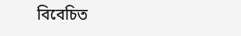বিবেচিত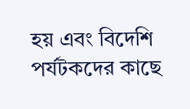হয় এবং বিদেশি পর্যটকদের কাছে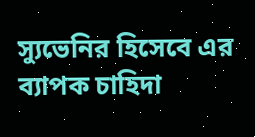স্যুভেনির হিসেবে এর ব্যাপক চাহিদা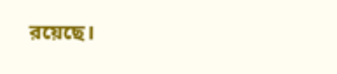রয়েছে।